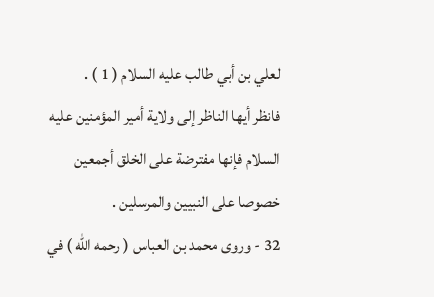لعلي بن أبي طالب عليه السلام ( 1 ) .
فانظر أيها الناظر إلى ولاية أمير المؤمنين عليه السلام فإنها مفترضة على الخلق أجمعين
خصوصا على النبيين والمرسلين .
32 - وروى محمد بن العباس ( رحمه الله ) في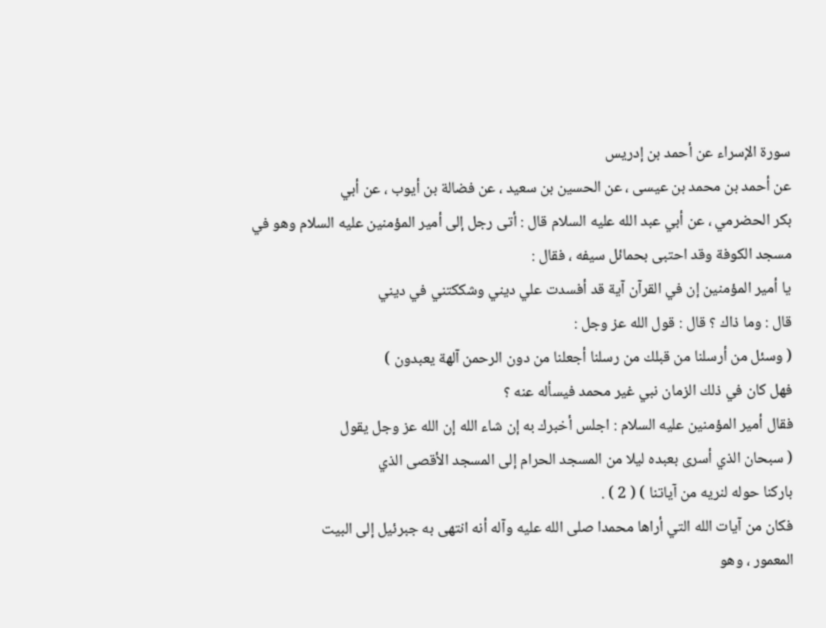سورة الإسراء عن أحمد بن إدريس
عن أحمد بن محمد بن عيسى ، عن الحسين بن سعيد ، عن فضالة بن أيوب ، عن أبي
بكر الحضرمي ، عن أبي عبد الله عليه السلام قال : أتى رجل إلى أمير المؤمنين عليه السلام وهو في
مسجد الكوفة وقد احتبى بحمائل سيفه ، فقال :
يا أمير المؤمنين إن في القرآن آية قد أفسدت علي ديني وشككتني في ديني
قال : وما ذاك ؟ قال : قول الله عز وجل :
( وسئل من أرسلنا من قبلك من رسلنا أجعلنا من دون الرحمن آلهة يعبدون )
فهل كان في ذلك الزمان نبي غير محمد فيسأله عنه ؟
فقال أمير المؤمنين عليه السلام : اجلس أخبرك به إن شاء الله إن الله عز وجل يقول
( سبحان الذي أسرى بعبده ليلا من المسجد الحرام إلى المسجد الأقصى الذي
باركنا حوله لنريه من آياتنا ) ( 2 ) .
فكان من آيات الله التي أراها محمدا صلى الله عليه وآله أنه انتهى به جبرئيل إلى البيت
المعمور ، وهو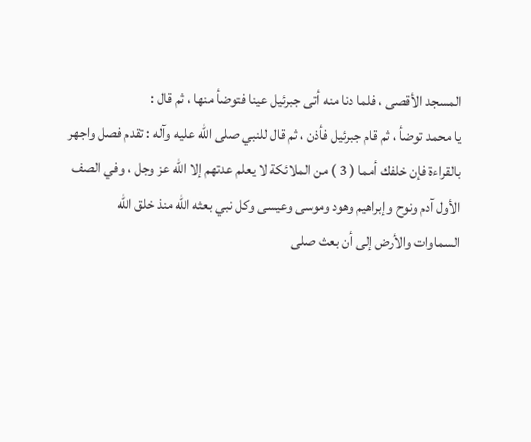المسجد الأقصى ، فلما دنا منه أتى جبرئيل عينا فتوضأ منها ، ثم قال :
يا محمد توضأ ، ثم قام جبرئيل فأذن ، ثم قال للنبي صلى الله عليه وآله : تقدم فصل واجهر
بالقراءة فإن خلفك أمما ( 3 ) من الملائكة لا يعلم عدتهم إلا الله عز وجل ، وفي الصف
الأول آدم ونوح وإبراهيم وهود وموسى وعيسى وكل نبي بعثه الله منذ خلق الله
السماوات والأرض إلى أن بعث صلى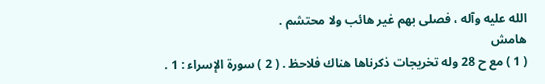الله عليه وآله ، فصلى بهم غير هائب ولا محتشم .
هامش
( 1 ) مع ح 28 وله تخريجات ذكرناها هناك فلاحظ . ( 2 ) سورة الإسراء : 1 .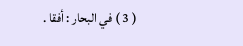( 3 ) في البحار : أفقا .